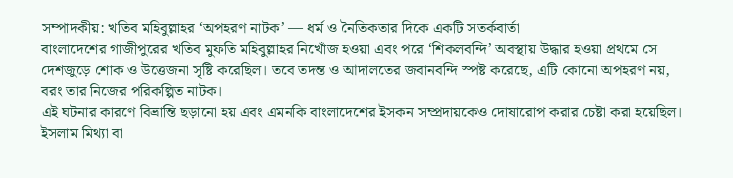সম্পাদকীয়: খতিব মহিবুল্লাহর ‘অপহরণ নাটক’ — ধর্ম ও নৈতিকতার দিকে একটি সতর্কবার্তা
বাংলাদেশের গাজীপুরের খতিব মুফতি মহিবুল্লাহর নিখোঁজ হওয়া এবং পরে ‘শিকলবন্দি’ অবস্থায় উদ্ধার হওয়া প্রথমে সে দেশজুড়ে শোক ও উত্তেজনা সৃষ্টি করেছিল। তবে তদন্ত ও আদালতের জবানবন্দি স্পষ্ট করেছে, এটি কোনো অপহরণ নয়, বরং তার নিজের পরিকল্পিত নাটক।
এই ঘটনার কারণে বিভ্রান্তি ছড়ানো হয় এবং এমনকি বাংলাদেশের ইসকন সম্প্রদায়কেও দোষারোপ করার চেষ্টা করা হয়েছিল। ইসলাম মিথ্যা বা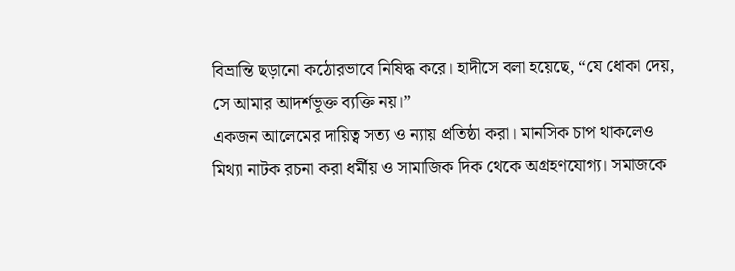বিভ্রান্তি ছড়ানো কঠোরভাবে নিষিদ্ধ করে। হাদীসে বলা হয়েছে, “যে ধোকা দেয়, সে আমার আদর্শভূক্ত ব্যক্তি নয়।”
একজন আলেমের দায়িত্ব সত্য ও ন্যায় প্রতিষ্ঠা করা। মানসিক চাপ থাকলেও মিথ্যা নাটক রচনা করা ধর্মীয় ও সামাজিক দিক থেকে অগ্রহণযোগ্য। সমাজকে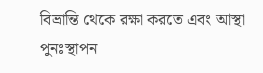বিভ্রান্তি থেকে রক্ষা করতে এবং আস্থা পুনঃস্থাপন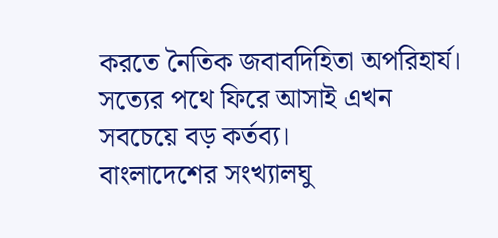করতে নৈতিক জবাবদিহিতা অপরিহার্য।
সত্যের পথে ফিরে আসাই এখন সবচেয়ে বড় কর্তব্য।
বাংলাদেশের সংখ্যালঘু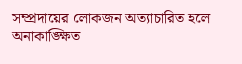সম্প্রদায়ের লোকজন অত্যাচারিত হলে অনাকাঙ্ক্ষিত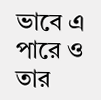ভাবে এ পারে ও তার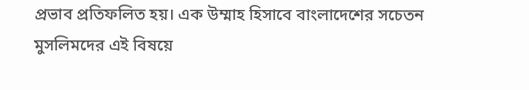প্রভাব প্রতিফলিত হয়। এক উম্মাহ হিসাবে বাংলাদেশের সচেতন মুসলিমদের এই বিষয়ে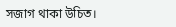সজাগ থাকা উচিত।